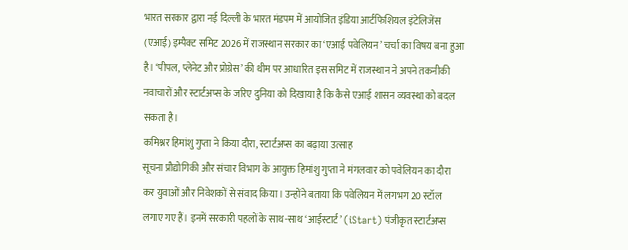भारत सरकार द्वारा नई दिल्ली के भारत मंडपम में आयोजित इंडिया आर्टफिशियल इंटेलिजेंस (एआई) इम्पैक्ट समिट 2026 में राजस्थान सरकार का ‘एआई पवेलियन’ चर्चा का विषय बना हुआ है। ‘पीपल, प्लेनेट और प्रोग्रेस’ की थीम पर आधारित इस समिट में राजस्थान ने अपने तकनीकी नवाचारों और स्टार्टअप्स के जरिए दुनिया को दिखाया है कि कैसे एआई शासन व्यवस्था को बदल सकता है।
कमिश्नर हिमांशु गुप्ता ने किया दौरा, स्टार्टअप्स का बढ़ाया उत्साह
सूचना प्रौद्योगिकी और संचार विभाग के आयुक्त हिमांशु गुप्ता ने मंगलवार को पवेलियन का दौरा कर युवाओं और निवेशकों से संवाद किया। उन्होंने बताया कि पवेलियन में लगभग 20 स्टॉल लगाए गए हैं। इनमें सरकारी पहलों के साथ-साथ ‘आईस्टार्ट’ (iStart) पंजीकृत स्टार्टअप्स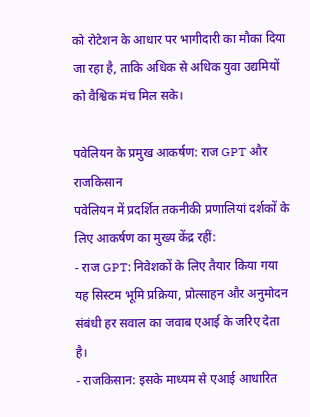को रोटेशन के आधार पर भागीदारी का मौका दिया जा रहा है, ताकि अधिक से अधिक युवा उद्यमियों को वैश्विक मंच मिल सके।

पवेलियन के प्रमुख आकर्षण: राज GPT और राजकिसान
पवेलियन में प्रदर्शित तकनीकी प्रणालियां दर्शकों के लिए आकर्षण का मुख्य केंद्र रहीं:
- राज GPT: निवेशकों के लिए तैयार किया गया यह सिस्टम भूमि प्रक्रिया, प्रोत्साहन और अनुमोदन संबंधी हर सवाल का जवाब एआई के जरिए देता है।
- राजकिसान: इसके माध्यम से एआई आधारित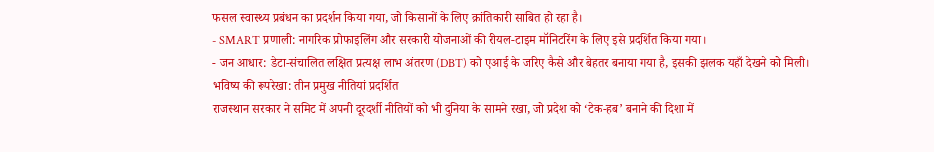फसल स्वास्थ्य प्रबंधन का प्रदर्शन किया गया, जो किसानों के लिए क्रांतिकारी साबित हो रहा है।
- SMART प्रणाली: नागरिक प्रोफाइलिंग और सरकारी योजनाओं की रीयल-टाइम मॉनिटरिंग के लिए इसे प्रदर्शित किया गया।
- जन आधार: डेटा-संचालित लक्षित प्रत्यक्ष लाभ अंतरण (DBT) को एआई के जरिए कैसे और बेहतर बनाया गया है, इसकी झलक यहाँ देखने को मिली।
भविष्य की रूपरेखा: तीन प्रमुख नीतियां प्रदर्शित
राजस्थान सरकार ने समिट में अपनी दूरदर्शी नीतियों को भी दुनिया के सामने रखा, जो प्रदेश को ‘टेक-हब’ बनाने की दिशा में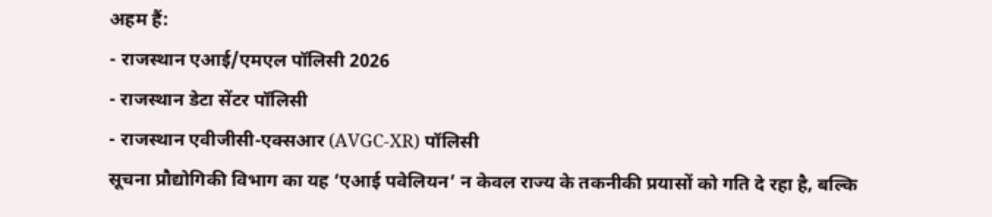अहम हैं:
- राजस्थान एआई/एमएल पॉलिसी 2026
- राजस्थान डेटा सेंटर पॉलिसी
- राजस्थान एवीजीसी-एक्सआर (AVGC-XR) पॉलिसी
सूचना प्रौद्योगिकी विभाग का यह ‘एआई पवेलियन’ न केवल राज्य के तकनीकी प्रयासों को गति दे रहा है, बल्कि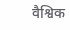वैश्विक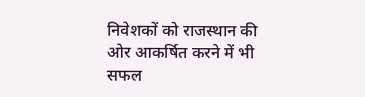निवेशकों को राजस्थान की ओर आकर्षित करने में भी सफल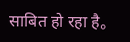साबित हो रहा है。